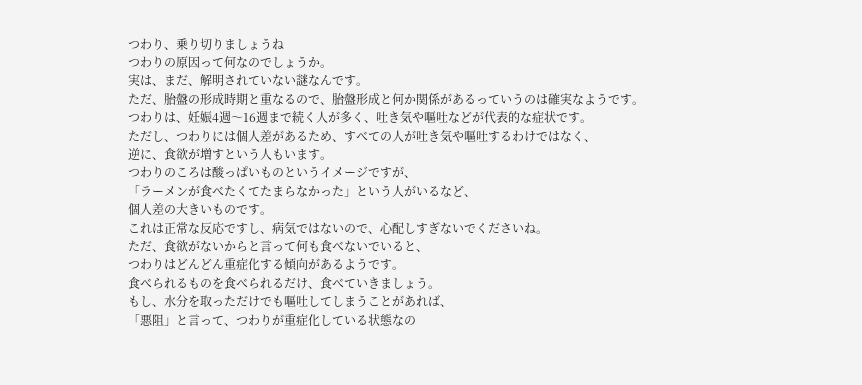つわり、乗り切りましょうね
つわりの原因って何なのでしょうか。
実は、まだ、解明されていない謎なんです。
ただ、胎盤の形成時期と重なるので、胎盤形成と何か関係があるっていうのは確実なようです。
つわりは、妊娠4週〜16週まで続く人が多く、吐き気や嘔吐などが代表的な症状です。
ただし、つわりには個人差があるため、すべての人が吐き気や嘔吐するわけではなく、
逆に、食欲が増すという人もいます。
つわりのころは酸っぱいものというイメージですが、
「ラーメンが食べたくてたまらなかった」という人がいるなど、
個人差の大きいものです。
これは正常な反応ですし、病気ではないので、心配しすぎないでくださいね。
ただ、食欲がないからと言って何も食べないでいると、
つわりはどんどん重症化する傾向があるようです。
食べられるものを食べられるだけ、食べていきましょう。
もし、水分を取っただけでも嘔吐してしまうことがあれば、
「悪阻」と言って、つわりが重症化している状態なの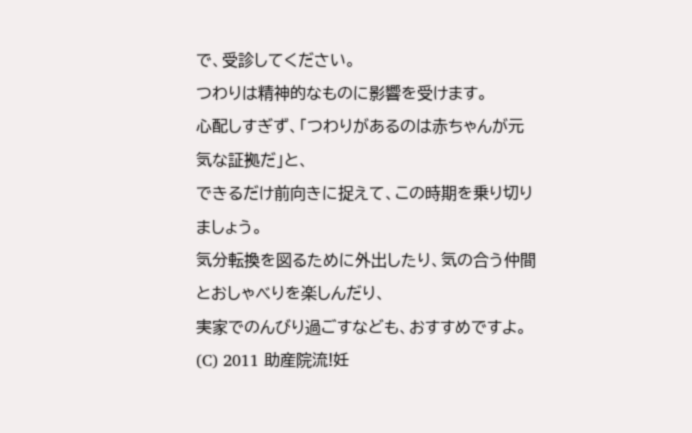で、受診してください。
つわりは精神的なものに影響を受けます。
心配しすぎず、「つわりがあるのは赤ちゃんが元気な証拠だ」と、
できるだけ前向きに捉えて、この時期を乗り切りましょう。
気分転換を図るために外出したり、気の合う仲間とおしゃべりを楽しんだり、
実家でのんびり過ごすなども、おすすめですよ。
(C) 2011 助産院流!妊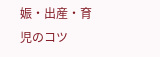娠・出産・育児のコツ